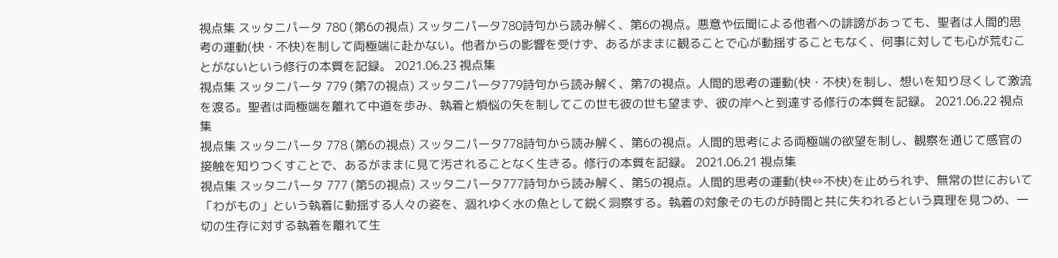視点集 スッタニパータ 780 (第6の視点) スッタニパータ780詩句から読み解く、第6の視点。悪意や伝聞による他者への誹謗があっても、聖者は人間的思考の運動(快・不快)を制して両極端に赴かない。他者からの影響を受けず、あるがままに観ることで心が動揺することもなく、何事に対しても心が荒むことがないという修行の本質を記録。 2021.06.23 視点集
視点集 スッタニパータ 779 (第7の視点) スッタニパータ779詩句から読み解く、第7の視点。人間的思考の運動(快・不快)を制し、想いを知り尽くして激流を渡る。聖者は両極端を離れて中道を歩み、執着と煩悩の矢を制してこの世も彼の世も望まず、彼の岸へと到達する修行の本質を記録。 2021.06.22 視点集
視点集 スッタニパータ 778 (第6の視点) スッタニパータ778詩句から読み解く、第6の視点。人間的思考による両極端の欲望を制し、観察を通じて感官の接触を知りつくすことで、あるがままに見て汚されることなく生きる。修行の本質を記録。 2021.06.21 視点集
視点集 スッタニパータ 777 (第5の視点) スッタニパータ777詩句から読み解く、第5の視点。人間的思考の運動(快⇔不快)を止められず、無常の世において「わがもの」という執着に動揺する人々の姿を、涸れゆく水の魚として鋭く洞察する。執着の対象そのものが時間と共に失われるという真理を見つめ、一切の生存に対する執着を離れて生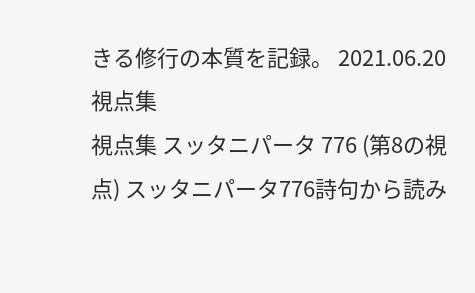きる修行の本質を記録。 2021.06.20 視点集
視点集 スッタニパータ 776 (第8の視点) スッタニパータ776詩句から読み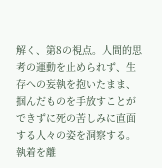解く、第8の視点。人間的思考の運動を止められず、生存への妄執を抱いたまま、掴んだものを手放すことができずに死の苦しみに直面する人々の姿を洞察する。執着を離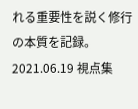れる重要性を説く修行の本質を記録。 2021.06.19 視点集